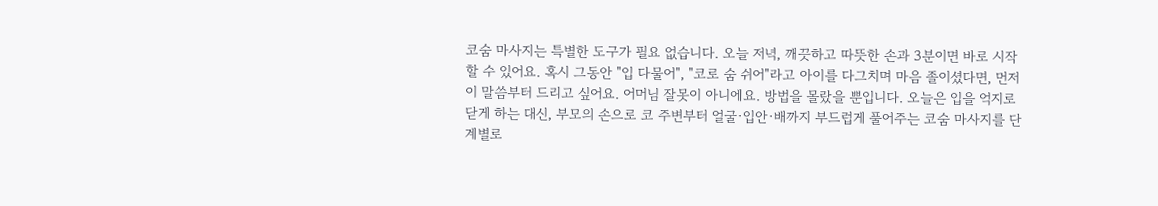코숨 마사지는 특별한 도구가 필요 없습니다. 오늘 저녁, 깨끗하고 따뜻한 손과 3분이면 바로 시작할 수 있어요. 혹시 그동안 "입 다물어", "코로 숨 쉬어"라고 아이를 다그치며 마음 졸이셨다면, 먼저 이 말씀부터 드리고 싶어요. 어머님 잘못이 아니에요. 방법을 몰랐을 뿐입니다. 오늘은 입을 억지로 닫게 하는 대신, 부모의 손으로 코 주변부터 얼굴·입안·배까지 부드럽게 풀어주는 코숨 마사지를 단계별로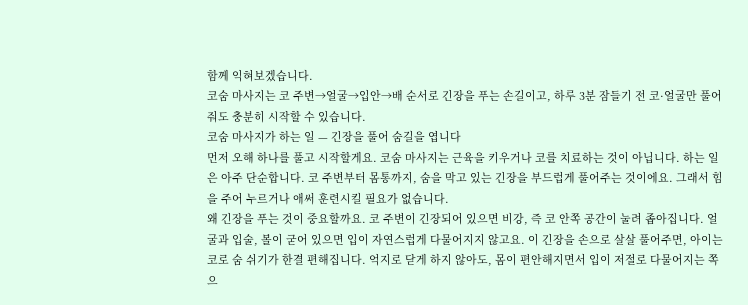함께 익혀보겠습니다.
코숨 마사지는 코 주변→얼굴→입안→배 순서로 긴장을 푸는 손길이고, 하루 3분 잠들기 전 코·얼굴만 풀어줘도 충분히 시작할 수 있습니다.
코숨 마사지가 하는 일 — 긴장을 풀어 숨길을 엽니다
먼저 오해 하나를 풀고 시작할게요. 코숨 마사지는 근육을 키우거나 코를 치료하는 것이 아닙니다. 하는 일은 아주 단순합니다. 코 주변부터 몸통까지, 숨을 막고 있는 긴장을 부드럽게 풀어주는 것이에요. 그래서 힘을 주어 누르거나 애써 훈련시킬 필요가 없습니다.
왜 긴장을 푸는 것이 중요할까요. 코 주변이 긴장되어 있으면 비강, 즉 코 안쪽 공간이 눌려 좁아집니다. 얼굴과 입술, 볼이 굳어 있으면 입이 자연스럽게 다물어지지 않고요. 이 긴장을 손으로 살살 풀어주면, 아이는 코로 숨 쉬기가 한결 편해집니다. 억지로 닫게 하지 않아도, 몸이 편안해지면서 입이 저절로 다물어지는 쪽으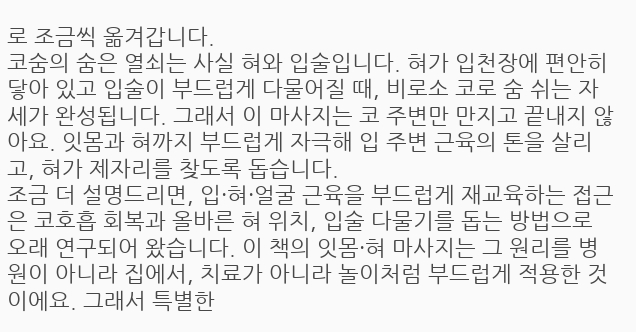로 조금씩 옮겨갑니다.
코숨의 숨은 열쇠는 사실 혀와 입술입니다. 혀가 입천장에 편안히 닿아 있고 입술이 부드럽게 다물어질 때, 비로소 코로 숨 쉬는 자세가 완성됩니다. 그래서 이 마사지는 코 주변만 만지고 끝내지 않아요. 잇몸과 혀까지 부드럽게 자극해 입 주변 근육의 톤을 살리고, 혀가 제자리를 찾도록 돕습니다.
조금 더 설명드리면, 입·혀·얼굴 근육을 부드럽게 재교육하는 접근은 코호흡 회복과 올바른 혀 위치, 입술 다물기를 돕는 방법으로 오래 연구되어 왔습니다. 이 책의 잇몸·혀 마사지는 그 원리를 병원이 아니라 집에서, 치료가 아니라 놀이처럼 부드럽게 적용한 것이에요. 그래서 특별한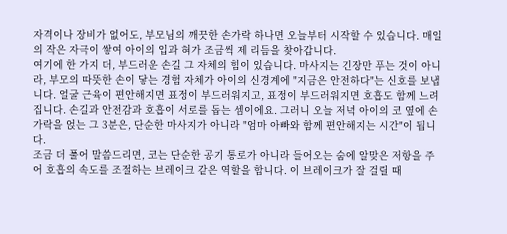자격이나 장비가 없어도, 부모님의 깨끗한 손가락 하나면 오늘부터 시작할 수 있습니다. 매일의 작은 자극이 쌓여 아이의 입과 혀가 조금씩 제 리듬을 찾아갑니다.
여기에 한 가지 더, 부드러운 손길 그 자체의 힘이 있습니다. 마사지는 긴장만 푸는 것이 아니라, 부모의 따뜻한 손이 닿는 경험 자체가 아이의 신경계에 "지금은 안전하다"는 신호를 보냅니다. 얼굴 근육이 편안해지면 표정이 부드러워지고, 표정이 부드러워지면 호흡도 함께 느려집니다. 손길과 안전감과 호흡이 서로를 돕는 셈이에요. 그러니 오늘 저녁 아이의 코 옆에 손가락을 얹는 그 3분은, 단순한 마사지가 아니라 "엄마 아빠와 함께 편안해지는 시간"이 됩니다.
조금 더 풀어 말씀드리면, 코는 단순한 공기 통로가 아니라 들어오는 숨에 알맞은 저항을 주어 호흡의 속도를 조절하는 브레이크 같은 역할을 합니다. 이 브레이크가 잘 걸릴 때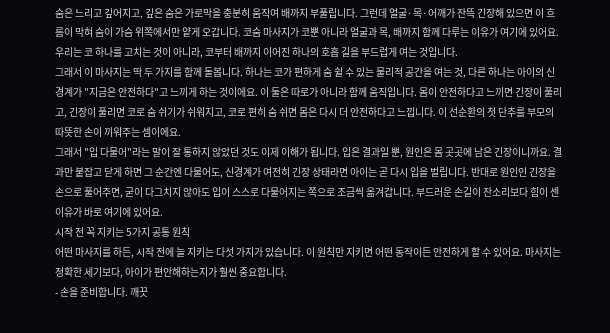숨은 느리고 깊어지고, 깊은 숨은 가로막을 충분히 움직여 배까지 부풀립니다. 그런데 얼굴·목·어깨가 잔뜩 긴장해 있으면 이 흐름이 막혀 숨이 가슴 위쪽에서만 얕게 오갑니다. 코숨 마사지가 코뿐 아니라 얼굴과 목, 배까지 함께 다루는 이유가 여기에 있어요. 우리는 코 하나를 고치는 것이 아니라, 코부터 배까지 이어진 하나의 호흡 길을 부드럽게 여는 것입니다.
그래서 이 마사지는 딱 두 가지를 함께 돌봅니다. 하나는 코가 편하게 숨 쉴 수 있는 물리적 공간을 여는 것, 다른 하나는 아이의 신경계가 "지금은 안전하다"고 느끼게 하는 것이에요. 이 둘은 따로가 아니라 함께 움직입니다. 몸이 안전하다고 느끼면 긴장이 풀리고, 긴장이 풀리면 코로 숨 쉬기가 쉬워지고, 코로 편히 숨 쉬면 몸은 다시 더 안전하다고 느낍니다. 이 선순환의 첫 단추를 부모의 따뜻한 손이 끼워주는 셈이에요.
그래서 "입 다물어"라는 말이 잘 통하지 않았던 것도 이제 이해가 됩니다. 입은 결과일 뿐, 원인은 몸 곳곳에 남은 긴장이니까요. 결과만 붙잡고 닫게 하면 그 순간엔 다물어도, 신경계가 여전히 긴장 상태라면 아이는 곧 다시 입을 벌립니다. 반대로 원인인 긴장을 손으로 풀어주면, 굳이 다그치지 않아도 입이 스스로 다물어지는 쪽으로 조금씩 옮겨갑니다. 부드러운 손길이 잔소리보다 힘이 센 이유가 바로 여기에 있어요.
시작 전 꼭 지키는 5가지 공통 원칙
어떤 마사지를 하든, 시작 전에 늘 지키는 다섯 가지가 있습니다. 이 원칙만 지키면 어떤 동작이든 안전하게 할 수 있어요. 마사지는 정확한 세기보다, 아이가 편안해하는지가 훨씬 중요합니다.
- 손을 준비합니다. 깨끗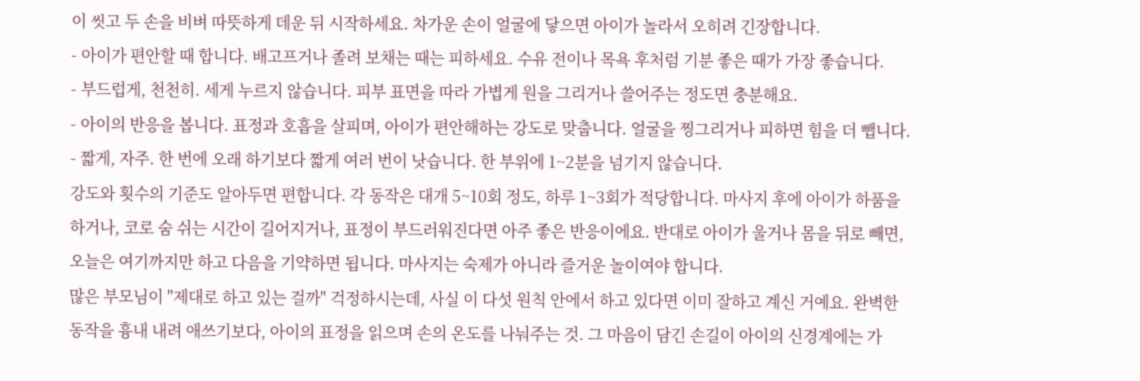이 씻고 두 손을 비벼 따뜻하게 데운 뒤 시작하세요. 차가운 손이 얼굴에 닿으면 아이가 놀라서 오히려 긴장합니다.
- 아이가 편안할 때 합니다. 배고프거나 졸려 보채는 때는 피하세요. 수유 전이나 목욕 후처럼 기분 좋은 때가 가장 좋습니다.
- 부드럽게, 천천히. 세게 누르지 않습니다. 피부 표면을 따라 가볍게 원을 그리거나 쓸어주는 정도면 충분해요.
- 아이의 반응을 봅니다. 표정과 호흡을 살피며, 아이가 편안해하는 강도로 맞춥니다. 얼굴을 찡그리거나 피하면 힘을 더 뺍니다.
- 짧게, 자주. 한 번에 오래 하기보다 짧게 여러 번이 낫습니다. 한 부위에 1~2분을 넘기지 않습니다.
강도와 횟수의 기준도 알아두면 편합니다. 각 동작은 대개 5~10회 정도, 하루 1~3회가 적당합니다. 마사지 후에 아이가 하품을 하거나, 코로 숨 쉬는 시간이 길어지거나, 표정이 부드러워진다면 아주 좋은 반응이에요. 반대로 아이가 울거나 몸을 뒤로 빼면, 오늘은 여기까지만 하고 다음을 기약하면 됩니다. 마사지는 숙제가 아니라 즐거운 놀이여야 합니다.
많은 부모님이 "제대로 하고 있는 걸까" 걱정하시는데, 사실 이 다섯 원칙 안에서 하고 있다면 이미 잘하고 계신 거예요. 완벽한 동작을 흉내 내려 애쓰기보다, 아이의 표정을 읽으며 손의 온도를 나눠주는 것. 그 마음이 담긴 손길이 아이의 신경계에는 가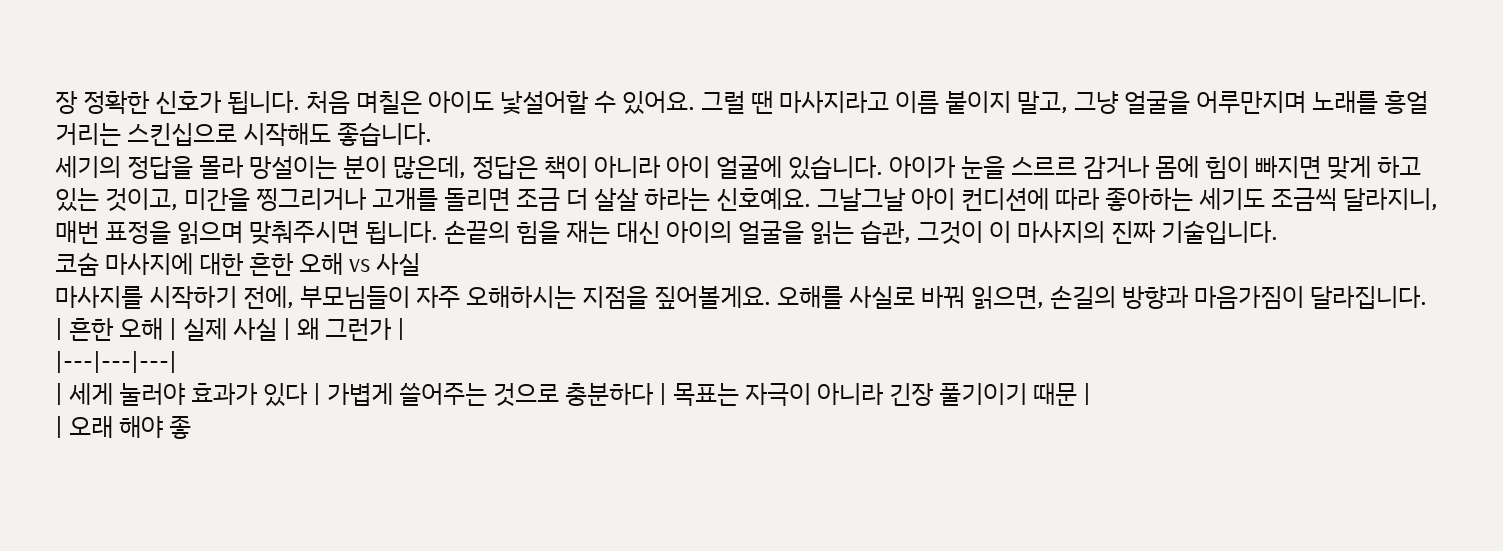장 정확한 신호가 됩니다. 처음 며칠은 아이도 낯설어할 수 있어요. 그럴 땐 마사지라고 이름 붙이지 말고, 그냥 얼굴을 어루만지며 노래를 흥얼거리는 스킨십으로 시작해도 좋습니다.
세기의 정답을 몰라 망설이는 분이 많은데, 정답은 책이 아니라 아이 얼굴에 있습니다. 아이가 눈을 스르르 감거나 몸에 힘이 빠지면 맞게 하고 있는 것이고, 미간을 찡그리거나 고개를 돌리면 조금 더 살살 하라는 신호예요. 그날그날 아이 컨디션에 따라 좋아하는 세기도 조금씩 달라지니, 매번 표정을 읽으며 맞춰주시면 됩니다. 손끝의 힘을 재는 대신 아이의 얼굴을 읽는 습관, 그것이 이 마사지의 진짜 기술입니다.
코숨 마사지에 대한 흔한 오해 vs 사실
마사지를 시작하기 전에, 부모님들이 자주 오해하시는 지점을 짚어볼게요. 오해를 사실로 바꿔 읽으면, 손길의 방향과 마음가짐이 달라집니다.
| 흔한 오해 | 실제 사실 | 왜 그런가 |
|---|---|---|
| 세게 눌러야 효과가 있다 | 가볍게 쓸어주는 것으로 충분하다 | 목표는 자극이 아니라 긴장 풀기이기 때문 |
| 오래 해야 좋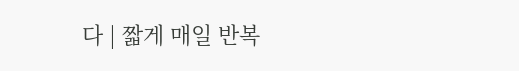다 | 짧게 매일 반복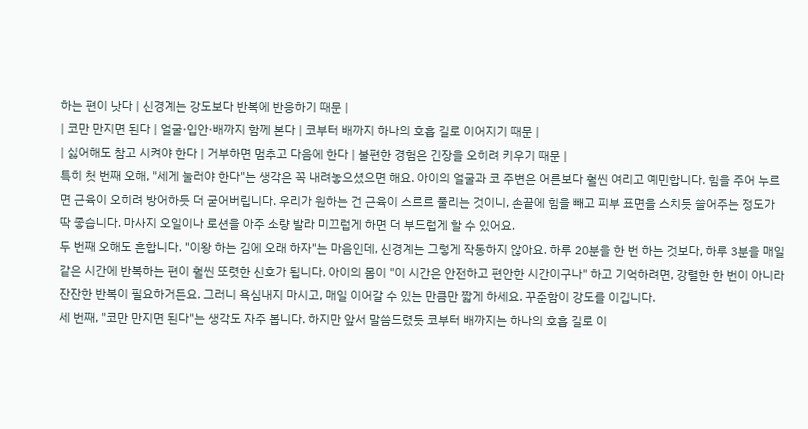하는 편이 낫다 | 신경계는 강도보다 반복에 반응하기 때문 |
| 코만 만지면 된다 | 얼굴·입안·배까지 함께 본다 | 코부터 배까지 하나의 호흡 길로 이어지기 때문 |
| 싫어해도 참고 시켜야 한다 | 거부하면 멈추고 다음에 한다 | 불편한 경험은 긴장을 오히려 키우기 때문 |
특히 첫 번째 오해, "세게 눌러야 한다"는 생각은 꼭 내려놓으셨으면 해요. 아이의 얼굴과 코 주변은 어른보다 훨씬 여리고 예민합니다. 힘을 주어 누르면 근육이 오히려 방어하듯 더 굳어버립니다. 우리가 원하는 건 근육이 스르르 풀리는 것이니, 손끝에 힘을 빼고 피부 표면을 스치듯 쓸어주는 정도가 딱 좋습니다. 마사지 오일이나 로션을 아주 소량 발라 미끄럽게 하면 더 부드럽게 할 수 있어요.
두 번째 오해도 흔합니다. "이왕 하는 김에 오래 하자"는 마음인데, 신경계는 그렇게 작동하지 않아요. 하루 20분을 한 번 하는 것보다, 하루 3분을 매일 같은 시간에 반복하는 편이 훨씬 또렷한 신호가 됩니다. 아이의 몸이 "이 시간은 안전하고 편안한 시간이구나" 하고 기억하려면, 강렬한 한 번이 아니라 잔잔한 반복이 필요하거든요. 그러니 욕심내지 마시고, 매일 이어갈 수 있는 만큼만 짧게 하세요. 꾸준함이 강도를 이깁니다.
세 번째, "코만 만지면 된다"는 생각도 자주 봅니다. 하지만 앞서 말씀드렸듯 코부터 배까지는 하나의 호흡 길로 이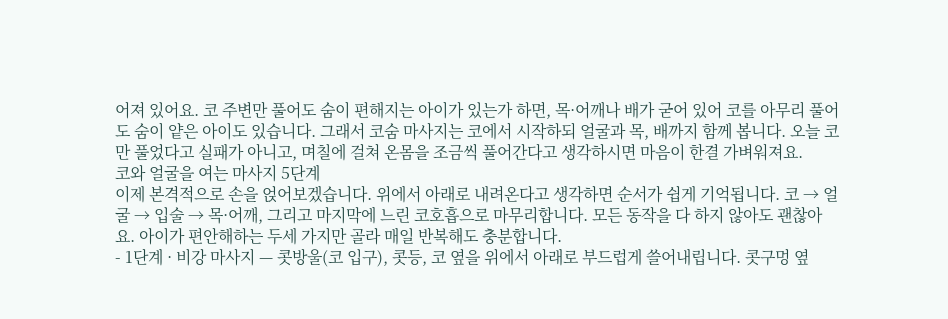어져 있어요. 코 주변만 풀어도 숨이 편해지는 아이가 있는가 하면, 목·어깨나 배가 굳어 있어 코를 아무리 풀어도 숨이 얕은 아이도 있습니다. 그래서 코숨 마사지는 코에서 시작하되 얼굴과 목, 배까지 함께 봅니다. 오늘 코만 풀었다고 실패가 아니고, 며칠에 걸쳐 온몸을 조금씩 풀어간다고 생각하시면 마음이 한결 가벼워져요.
코와 얼굴을 여는 마사지 5단계
이제 본격적으로 손을 얹어보겠습니다. 위에서 아래로 내려온다고 생각하면 순서가 쉽게 기억됩니다. 코 → 얼굴 → 입술 → 목·어깨, 그리고 마지막에 느린 코호흡으로 마무리합니다. 모든 동작을 다 하지 않아도 괜찮아요. 아이가 편안해하는 두세 가지만 골라 매일 반복해도 충분합니다.
- 1단계 · 비강 마사지 — 콧방울(코 입구), 콧등, 코 옆을 위에서 아래로 부드럽게 쓸어내립니다. 콧구멍 옆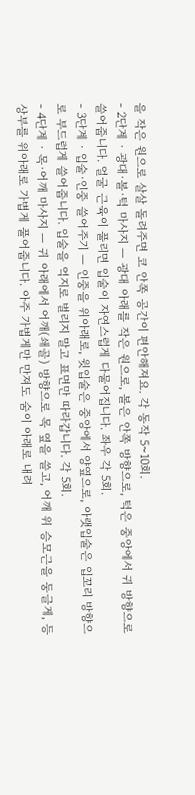을 작은 원으로 살살 돌려주면 코 안쪽 공간이 편안해져요. 각 동작 5~10회.
- 2단계 · 광대·볼·턱 마사지 — 광대 아래를 작은 원으로, 볼은 안쪽 방향으로, 턱은 중앙에서 귀 방향으로 쓸어줍니다. 얼굴 근육이 풀리면 입술이 자연스럽게 다물어집니다. 좌우 각 5회.
- 3단계 · 입술·인중 쓸어주기 — 인중을 위아래로, 윗입술은 중앙에서 양옆으로, 아랫입술은 입꼬리 방향으로 부드럽게 쓸어줍니다. 입술을 억지로 벌리지 말고 표면만 따라갑니다. 각 5회.
- 4단계 · 목·어깨 마사지 — 귀 아래에서 어깨(쇄골) 방향으로 목 옆을 쓸고, 어깨 위 승모근을 둥글게, 등 상부를 위아래로 가볍게 풀어줍니다. 아주 가볍게만 만져도 숨이 아래로 내려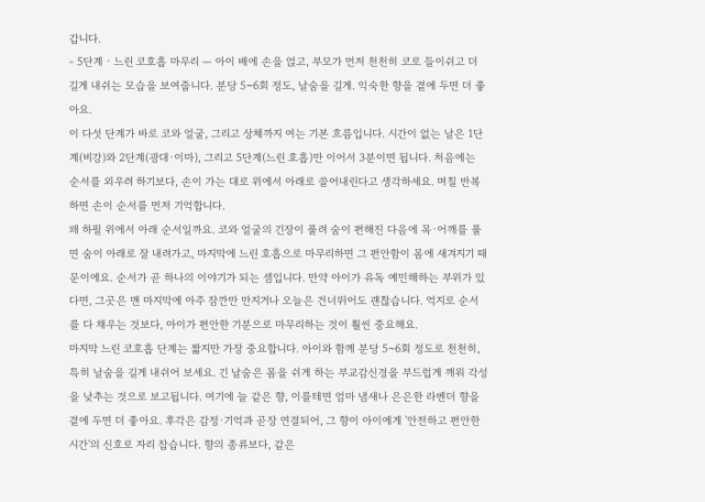갑니다.
- 5단계 · 느린 코호흡 마무리 — 아이 배에 손을 얹고, 부모가 먼저 천천히 코로 들이쉬고 더 길게 내쉬는 모습을 보여줍니다. 분당 5~6회 정도, 날숨을 길게. 익숙한 향을 곁에 두면 더 좋아요.
이 다섯 단계가 바로 코와 얼굴, 그리고 상체까지 여는 기본 흐름입니다. 시간이 없는 날은 1단계(비강)와 2단계(광대·이마), 그리고 5단계(느린 호흡)만 이어서 3분이면 됩니다. 처음에는 순서를 외우려 하기보다, 손이 가는 대로 위에서 아래로 쓸어내린다고 생각하세요. 며칠 반복하면 손이 순서를 먼저 기억합니다.
왜 하필 위에서 아래 순서일까요. 코와 얼굴의 긴장이 풀려 숨이 편해진 다음에 목·어깨를 풀면 숨이 아래로 잘 내려가고, 마지막에 느린 호흡으로 마무리하면 그 편안함이 몸에 새겨지기 때문이에요. 순서가 곧 하나의 이야기가 되는 셈입니다. 만약 아이가 유독 예민해하는 부위가 있다면, 그곳은 맨 마지막에 아주 잠깐만 만지거나 오늘은 건너뛰어도 괜찮습니다. 억지로 순서를 다 채우는 것보다, 아이가 편안한 기분으로 마무리하는 것이 훨씬 중요해요.
마지막 느린 코호흡 단계는 짧지만 가장 중요합니다. 아이와 함께 분당 5~6회 정도로 천천히, 특히 날숨을 길게 내쉬어 보세요. 긴 날숨은 몸을 쉬게 하는 부교감신경을 부드럽게 깨워 각성을 낮추는 것으로 보고됩니다. 여기에 늘 같은 향, 이를테면 엄마 냄새나 은은한 라벤더 향을 곁에 두면 더 좋아요. 후각은 감정·기억과 곧장 연결되어, 그 향이 아이에게 '안전하고 편안한 시간'의 신호로 자리 잡습니다. 향의 종류보다, 같은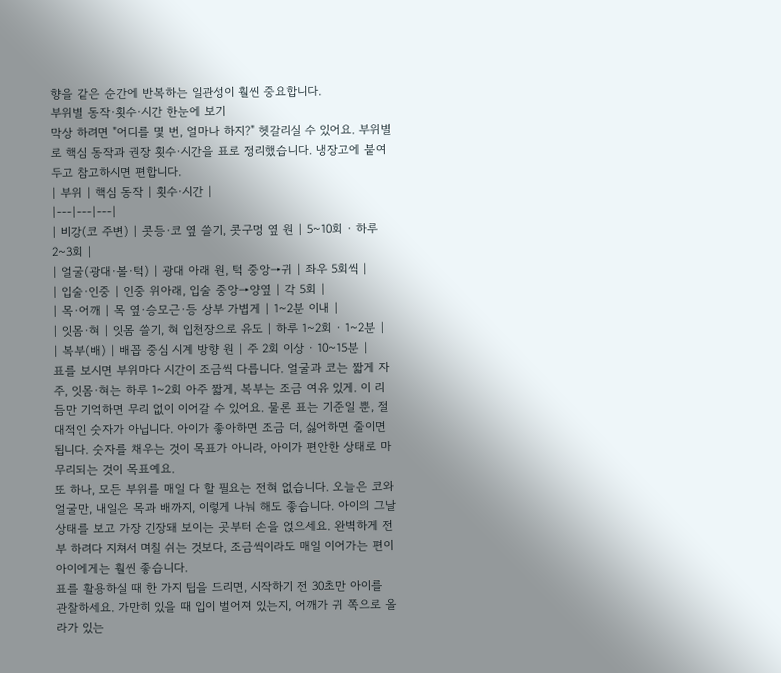향을 같은 순간에 반복하는 일관성이 훨씬 중요합니다.
부위별 동작·횟수·시간 한눈에 보기
막상 하려면 "어디를 몇 번, 얼마나 하지?" 헷갈리실 수 있어요. 부위별로 핵심 동작과 권장 횟수·시간을 표로 정리했습니다. 냉장고에 붙여두고 참고하시면 편합니다.
| 부위 | 핵심 동작 | 횟수·시간 |
|---|---|---|
| 비강(코 주변) | 콧등·코 옆 쓸기, 콧구멍 옆 원 | 5~10회 · 하루 2~3회 |
| 얼굴(광대·볼·턱) | 광대 아래 원, 턱 중앙→귀 | 좌우 5회씩 |
| 입술·인중 | 인중 위아래, 입술 중앙→양옆 | 각 5회 |
| 목·어깨 | 목 옆·승모근·등 상부 가볍게 | 1~2분 이내 |
| 잇몸·혀 | 잇몸 쓸기, 혀 입천장으로 유도 | 하루 1~2회 · 1~2분 |
| 복부(배) | 배꼽 중심 시계 방향 원 | 주 2회 이상 · 10~15분 |
표를 보시면 부위마다 시간이 조금씩 다릅니다. 얼굴과 코는 짧게 자주, 잇몸·혀는 하루 1~2회 아주 짧게, 복부는 조금 여유 있게. 이 리듬만 기억하면 무리 없이 이어갈 수 있어요. 물론 표는 기준일 뿐, 절대적인 숫자가 아닙니다. 아이가 좋아하면 조금 더, 싫어하면 줄이면 됩니다. 숫자를 채우는 것이 목표가 아니라, 아이가 편안한 상태로 마무리되는 것이 목표예요.
또 하나, 모든 부위를 매일 다 할 필요는 전혀 없습니다. 오늘은 코와 얼굴만, 내일은 목과 배까지, 이렇게 나눠 해도 좋습니다. 아이의 그날 상태를 보고 가장 긴장돼 보이는 곳부터 손을 얹으세요. 완벽하게 전부 하려다 지쳐서 며칠 쉬는 것보다, 조금씩이라도 매일 이어가는 편이 아이에게는 훨씬 좋습니다.
표를 활용하실 때 한 가지 팁을 드리면, 시작하기 전 30초만 아이를 관찰하세요. 가만히 있을 때 입이 벌어져 있는지, 어깨가 귀 쪽으로 올라가 있는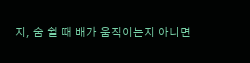지, 숨 쉴 때 배가 움직이는지 아니면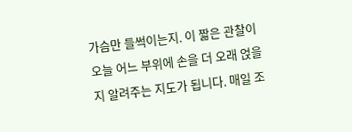가슴만 들썩이는지. 이 짧은 관찰이 오늘 어느 부위에 손을 더 오래 얹을지 알려주는 지도가 됩니다. 매일 조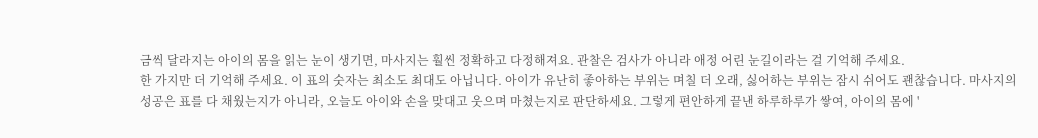금씩 달라지는 아이의 몸을 읽는 눈이 생기면, 마사지는 훨씬 정확하고 다정해져요. 관찰은 검사가 아니라 애정 어린 눈길이라는 걸 기억해 주세요.
한 가지만 더 기억해 주세요. 이 표의 숫자는 최소도 최대도 아닙니다. 아이가 유난히 좋아하는 부위는 며칠 더 오래, 싫어하는 부위는 잠시 쉬어도 괜찮습니다. 마사지의 성공은 표를 다 채웠는지가 아니라, 오늘도 아이와 손을 맞대고 웃으며 마쳤는지로 판단하세요. 그렇게 편안하게 끝낸 하루하루가 쌓여, 아이의 몸에 '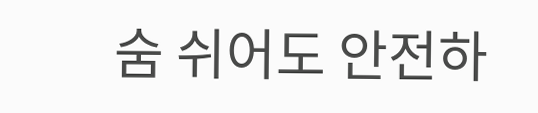숨 쉬어도 안전하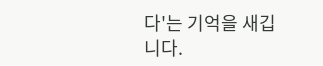다'는 기억을 새깁니다.